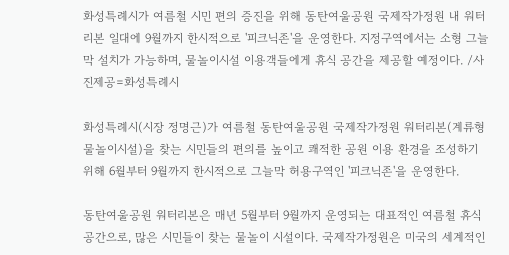화성특례시가 여름철 시민 편의 증진을 위해 동탄여울공원 국제작가정원 내 워터리본 일대에 9월까지 한시적으로 '피크닉존'을 운영한다. 지정구역에서는 소형 그늘막 설치가 가능하며, 물놀이시설 이용객들에게 휴식 공간을 제공할 예정이다. /사진제공=화성특례시

화성특례시(시장 정명근)가 여름철 동탄여울공원 국제작가정원 워터리본(계류형 물놀이시설)을 찾는 시민들의 편의를 높이고 쾌적한 공원 이용 환경을 조성하기 위해 6월부터 9월까지 한시적으로 그늘막 허용구역인 '피크닉존'을 운영한다.

동탄여울공원 워터리본은 매년 5월부터 9월까지 운영되는 대표적인 여름철 휴식 공간으로, 많은 시민들이 찾는 물놀이 시설이다. 국제작가정원은 미국의 세계적인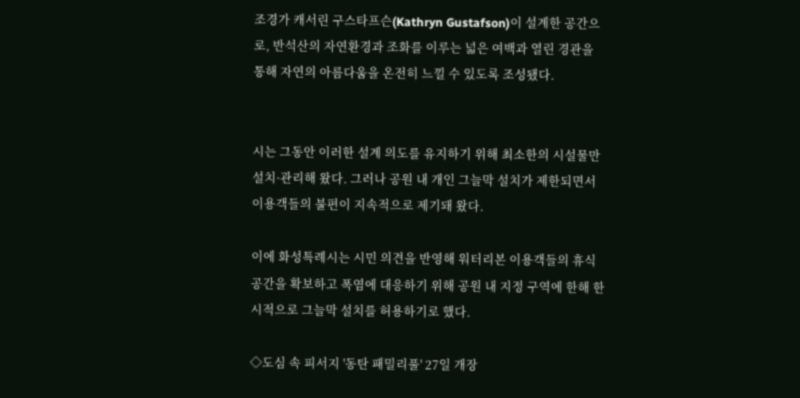조경가 캐서린 구스타프슨(Kathryn Gustafson)이 설계한 공간으로, 반석산의 자연환경과 조화를 이루는 넓은 여백과 열린 경관을 통해 자연의 아름다움을 온전히 느낄 수 있도록 조성됐다.


시는 그동안 이러한 설계 의도를 유지하기 위해 최소한의 시설물만 설치·관리해 왔다. 그러나 공원 내 개인 그늘막 설치가 제한되면서 이용객들의 불편이 지속적으로 제기돼 왔다.

이에 화성특례시는 시민 의견을 반영해 워터리본 이용객들의 휴식 공간을 확보하고 폭염에 대응하기 위해 공원 내 지정 구역에 한해 한시적으로 그늘막 설치를 허용하기로 했다.

◇도심 속 피서지 '동탄 패밀리풀' 27일 개장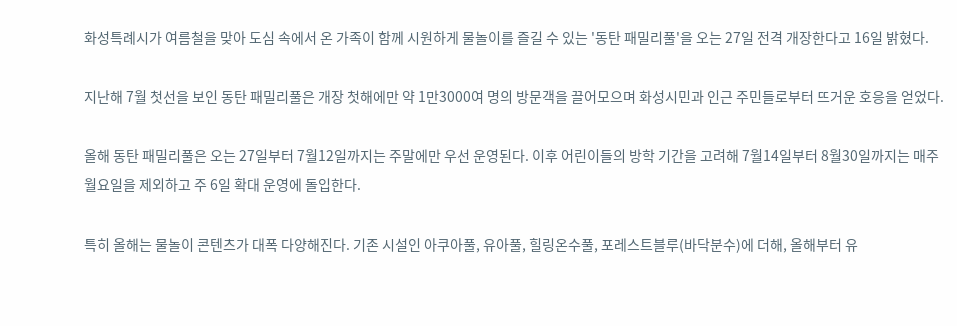화성특례시가 여름철을 맞아 도심 속에서 온 가족이 함께 시원하게 물놀이를 즐길 수 있는 '동탄 패밀리풀'을 오는 27일 전격 개장한다고 16일 밝혔다.

지난해 7월 첫선을 보인 동탄 패밀리풀은 개장 첫해에만 약 1만3000여 명의 방문객을 끌어모으며 화성시민과 인근 주민들로부터 뜨거운 호응을 얻었다.

올해 동탄 패밀리풀은 오는 27일부터 7월12일까지는 주말에만 우선 운영된다. 이후 어린이들의 방학 기간을 고려해 7월14일부터 8월30일까지는 매주 월요일을 제외하고 주 6일 확대 운영에 돌입한다.

특히 올해는 물놀이 콘텐츠가 대폭 다양해진다. 기존 시설인 아쿠아풀, 유아풀, 힐링온수풀, 포레스트블루(바닥분수)에 더해, 올해부터 유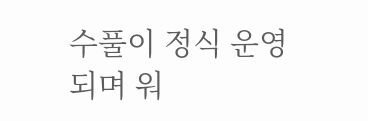수풀이 정식 운영되며 워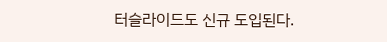터슬라이드도 신규 도입된다.